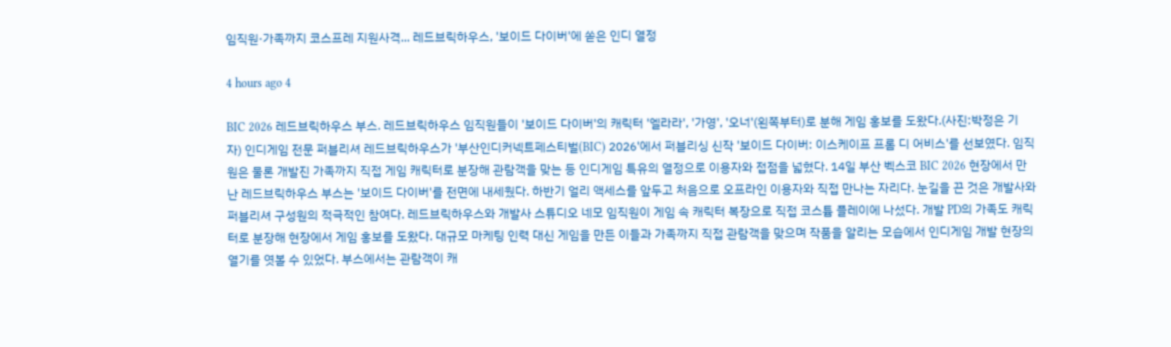임직원·가족까지 코스프레 지원사격... 레드브릭하우스, '보이드 다이버'에 쏟은 인디 열정

4 hours ago 4

BIC 2026 레드브릭하우스 부스. 레드브릭하우스 임직원들이 '보이드 다이버'의 캐릭터 '엘라라', '가영', '오너'(왼쪽부터)로 분해 게임 홍보를 도왔다.(사진:박정은 기자) 인디게임 전문 퍼블리셔 레드브릭하우스가 '부산인디커넥트페스티벌(BIC) 2026'에서 퍼블리싱 신작 '보이드 다이버: 이스케이프 프롬 디 어비스'를 선보였다. 임직원은 물론 개발진 가족까지 직접 게임 캐릭터로 분장해 관람객을 맞는 등 인디게임 특유의 열정으로 이용자와 접점을 넓혔다. 14일 부산 벡스코 BIC 2026 현장에서 만난 레드브릭하우스 부스는 '보이드 다이버'를 전면에 내세웠다. 하반기 얼리 액세스를 앞두고 처음으로 오프라인 이용자와 직접 만나는 자리다. 눈길을 끈 것은 개발사와 퍼블리셔 구성원의 적극적인 참여다. 레드브릭하우스와 개발사 스튜디오 네모 임직원이 게임 속 캐릭터 복장으로 직접 코스튬 플레이에 나섰다. 개발 PD의 가족도 캐릭터로 분장해 현장에서 게임 홍보를 도왔다. 대규모 마케팅 인력 대신 게임을 만든 이들과 가족까지 직접 관람객을 맞으며 작품을 알리는 모습에서 인디게임 개발 현장의 열기를 엿볼 수 있었다. 부스에서는 관람객이 캐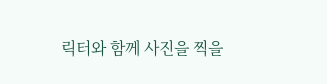릭터와 함께 사진을 찍을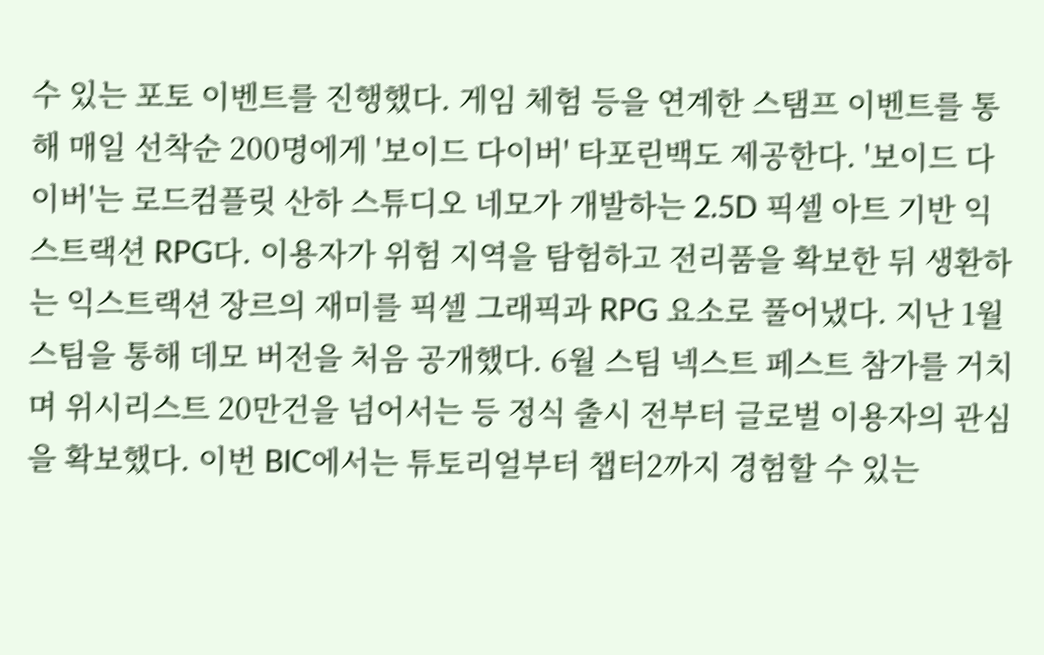수 있는 포토 이벤트를 진행했다. 게임 체험 등을 연계한 스탬프 이벤트를 통해 매일 선착순 200명에게 '보이드 다이버' 타포린백도 제공한다. '보이드 다이버'는 로드컴플릿 산하 스튜디오 네모가 개발하는 2.5D 픽셀 아트 기반 익스트랙션 RPG다. 이용자가 위험 지역을 탐험하고 전리품을 확보한 뒤 생환하는 익스트랙션 장르의 재미를 픽셀 그래픽과 RPG 요소로 풀어냈다. 지난 1월 스팀을 통해 데모 버전을 처음 공개했다. 6월 스팀 넥스트 페스트 참가를 거치며 위시리스트 20만건을 넘어서는 등 정식 출시 전부터 글로벌 이용자의 관심을 확보했다. 이번 BIC에서는 튜토리얼부터 챕터2까지 경험할 수 있는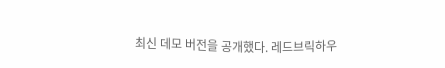최신 데모 버전을 공개했다. 레드브릭하우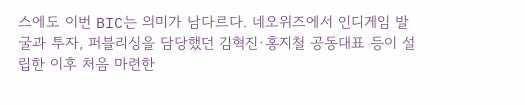스에도 이번 BIC는 의미가 남다르다. 네오위즈에서 인디게임 발굴과 투자, 퍼블리싱을 담당했던 김혁진·홍지철 공동대표 등이 설립한 이후 처음 마련한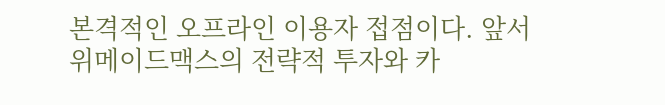본격적인 오프라인 이용자 접점이다. 앞서 위메이드맥스의 전략적 투자와 카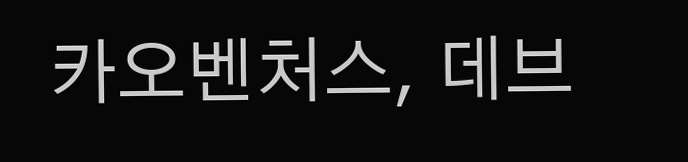카오벤처스, 데브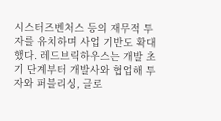시스터즈벤처스 등의 재무적 투자를 유치하며 사업 기반도 확대했다. 레드브릭하우스는 개발 초기 단계부터 개발사와 협업해 투자와 퍼블리싱, 글로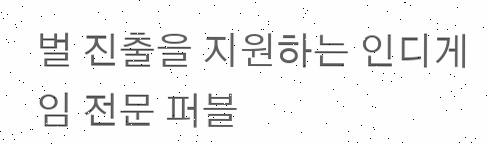벌 진출을 지원하는 인디게임 전문 퍼블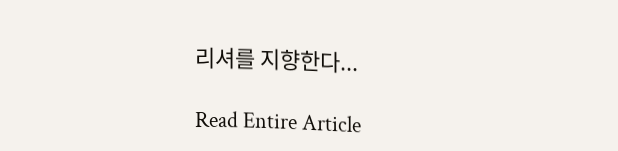리셔를 지향한다...

Read Entire Article